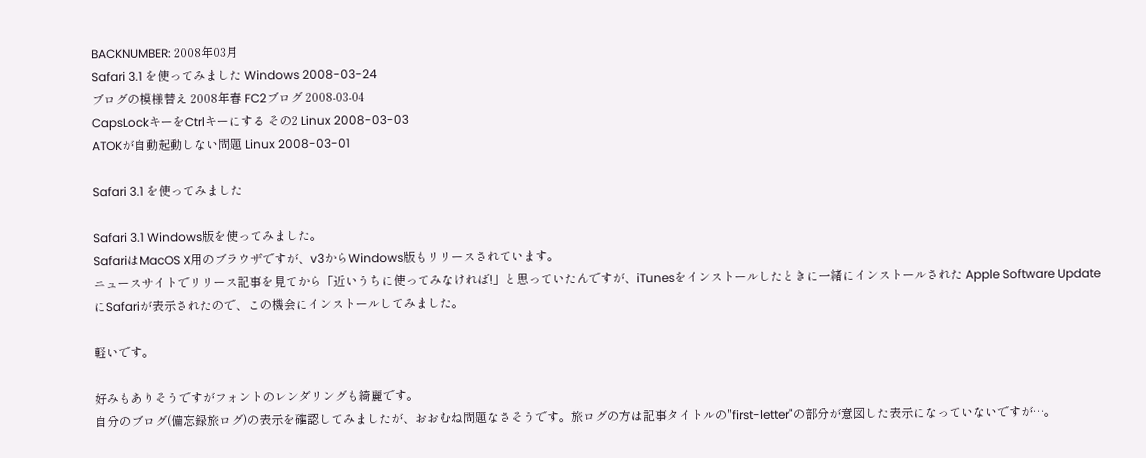BACKNUMBER: 2008年03月
Safari 3.1 を使ってみました Windows 2008-03-24
ブログの模様替え 2008年春 FC2ブログ 2008-03-04
CapsLockキーをCtrlキーにする その2 Linux 2008-03-03
ATOKが自動起動しない問題 Linux 2008-03-01

Safari 3.1 を使ってみました

Safari 3.1 Windows版を使ってみました。
SafariはMacOS X用のブラウザですが、v3からWindows版もリリースされています。
ニュースサイトでリリース記事を見てから「近いうちに使ってみなければ!」と思っていたんですが、iTunesをインストールしたときに一緒にインストールされた Apple Software Update にSafariが表示されたので、この機会にインストールしてみました。

軽いです。

好みもありそうですがフォントのレンダリングも綺麗です。
自分のブログ(備忘録旅ログ)の表示を確認してみましたが、おおむね問題なさそうです。旅ログの方は記事タイトルの"first-letter"の部分が意図した表示になっていないですが…。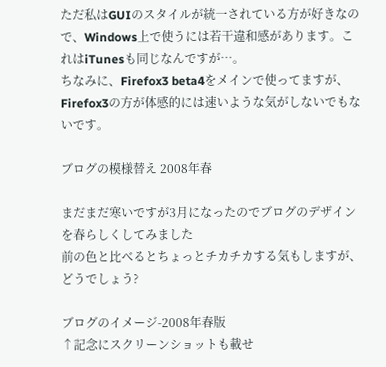ただ私はGUIのスタイルが統一されている方が好きなので、Windows上で使うには若干違和感があります。これはiTunesも同じなんですが…。
ちなみに、Firefox3 beta4をメインで使ってますが、Firefox3の方が体感的には速いような気がしないでもないです。

ブログの模様替え 2008年春

まだまだ寒いですが3月になったのでブログのデザインを春らしくしてみました
前の色と比べるとちょっとチカチカする気もしますが、どうでしょう?

ブログのイメージ-2008年春版
↑記念にスクリーンショットも載せ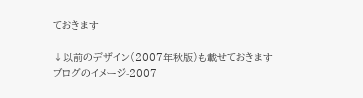ておきます

↓以前のデザイン(2007年秋版)も載せておきます
ブログのイメージ-2007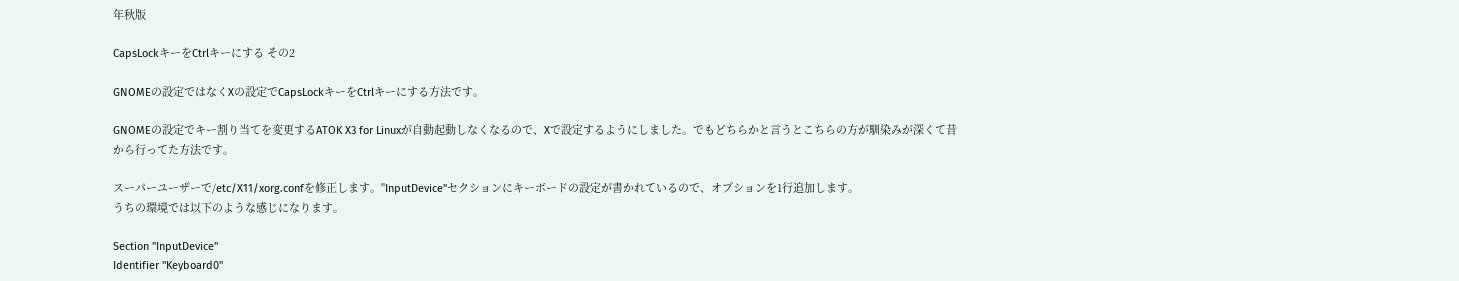年秋版

CapsLockキーをCtrlキーにする その2

GNOMEの設定ではなくXの設定でCapsLockキーをCtrlキーにする方法です。

GNOMEの設定でキー割り当てを変更するATOK X3 for Linuxが自動起動しなくなるので、Xで設定するようにしました。でもどちらかと言うとこちらの方が馴染みが深くて昔から行ってた方法です。

スーパーユーザーで/etc/X11/xorg.confを修正します。"InputDevice"セクションにキーボードの設定が書かれているので、オプションを1行追加します。
うちの環境では以下のような感じになります。

Section "InputDevice"
Identifier "Keyboard0"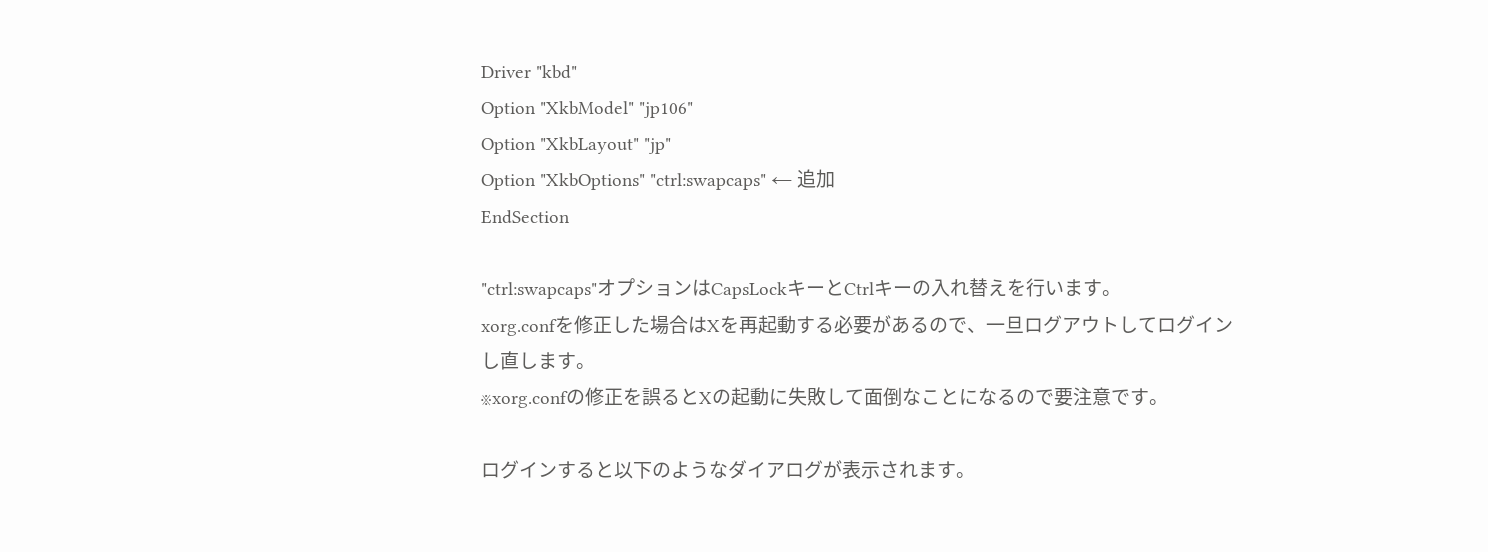Driver "kbd"
Option "XkbModel" "jp106"
Option "XkbLayout" "jp"
Option "XkbOptions" "ctrl:swapcaps" ← 追加
EndSection

"ctrl:swapcaps"オプションはCapsLockキーとCtrlキーの入れ替えを行います。
xorg.confを修正した場合はXを再起動する必要があるので、一旦ログアウトしてログインし直します。
※xorg.confの修正を誤るとXの起動に失敗して面倒なことになるので要注意です。

ログインすると以下のようなダイアログが表示されます。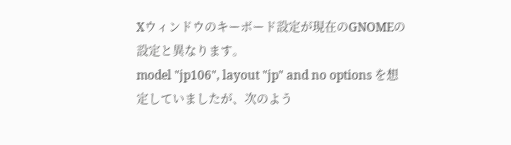Xウィンドウのキーボード設定が現在のGNOMEの設定と異なります。
model "jp106", layout "jp" and no options を想定していましたが、次のよう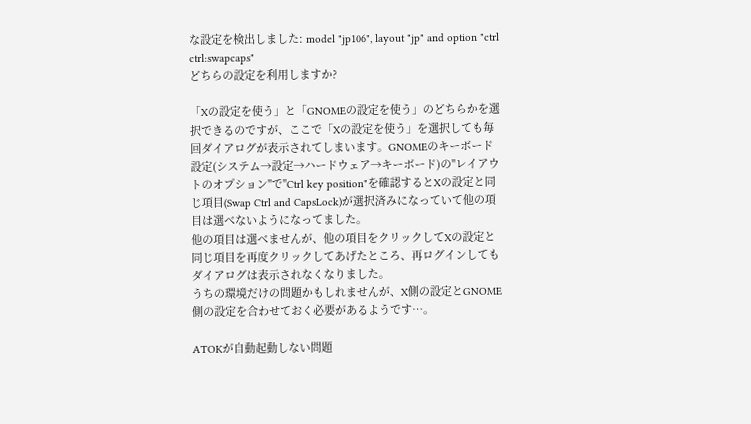な設定を検出しました: model "jp106", layout "jp" and option "ctrl ctrl:swapcaps"
どちらの設定を利用しますか?

「Xの設定を使う」と「GNOMEの設定を使う」のどちらかを選択できるのですが、ここで「Xの設定を使う」を選択しても毎回ダイアログが表示されてしまいます。GNOMEのキーボード設定(システム→設定→ハードウェア→キーボード)の"レイアウトのオプション"で"Ctrl key position"を確認するとXの設定と同じ項目(Swap Ctrl and CapsLock)が選択済みになっていて他の項目は選べないようになってました。
他の項目は選べませんが、他の項目をクリックしてXの設定と同じ項目を再度クリックしてあげたところ、再ログインしてもダイアログは表示されなくなりました。
うちの環境だけの問題かもしれませんが、X側の設定とGNOME側の設定を合わせておく必要があるようです…。

ATOKが自動起動しない問題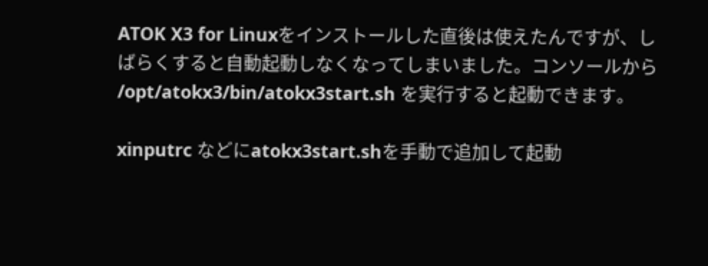ATOK X3 for Linuxをインストールした直後は使えたんですが、しばらくすると自動起動しなくなってしまいました。コンソールから /opt/atokx3/bin/atokx3start.sh を実行すると起動できます。

xinputrc などにatokx3start.shを手動で追加して起動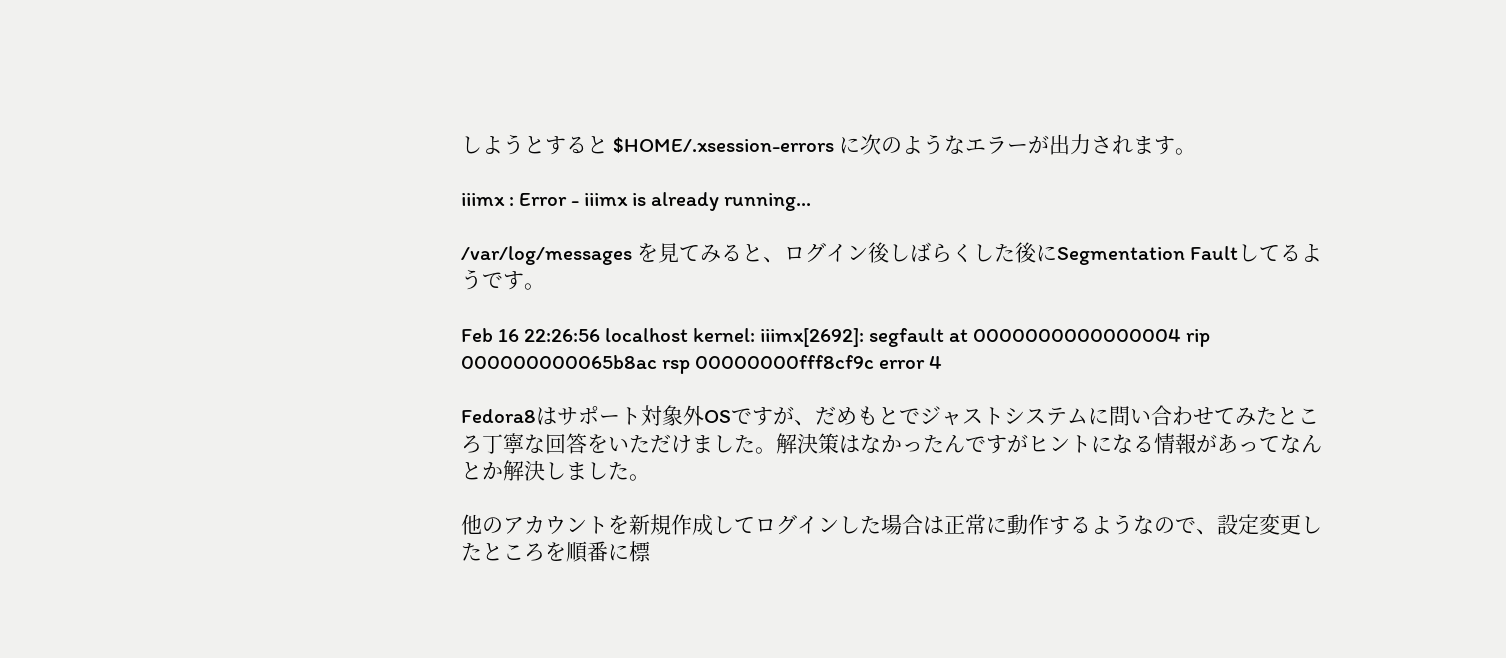しようとすると $HOME/.xsession-errors に次のようなエラーが出力されます。

iiimx : Error - iiimx is already running...

/var/log/messages を見てみると、ログイン後しばらくした後にSegmentation Faultしてるようです。

Feb 16 22:26:56 localhost kernel: iiimx[2692]: segfault at 0000000000000004 rip 000000000065b8ac rsp 00000000fff8cf9c error 4

Fedora8はサポート対象外OSですが、だめもとでジャストシステムに問い合わせてみたところ丁寧な回答をいただけました。解決策はなかったんですがヒントになる情報があってなんとか解決しました。

他のアカウントを新規作成してログインした場合は正常に動作するようなので、設定変更したところを順番に標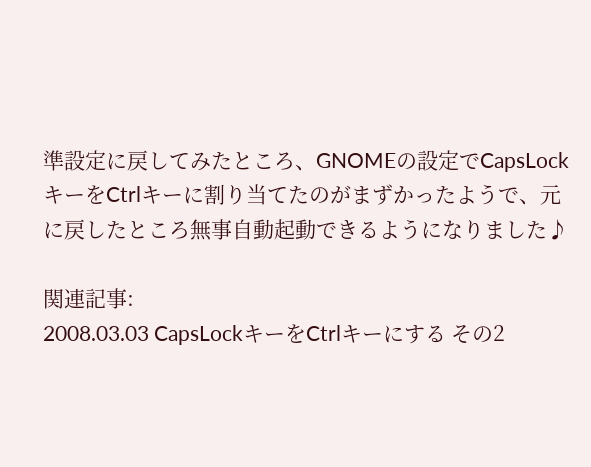準設定に戻してみたところ、GNOMEの設定でCapsLockキーをCtrlキーに割り当てたのがまずかったようで、元に戻したところ無事自動起動できるようになりました♪

関連記事:
2008.03.03 CapsLockキーをCtrlキーにする その2